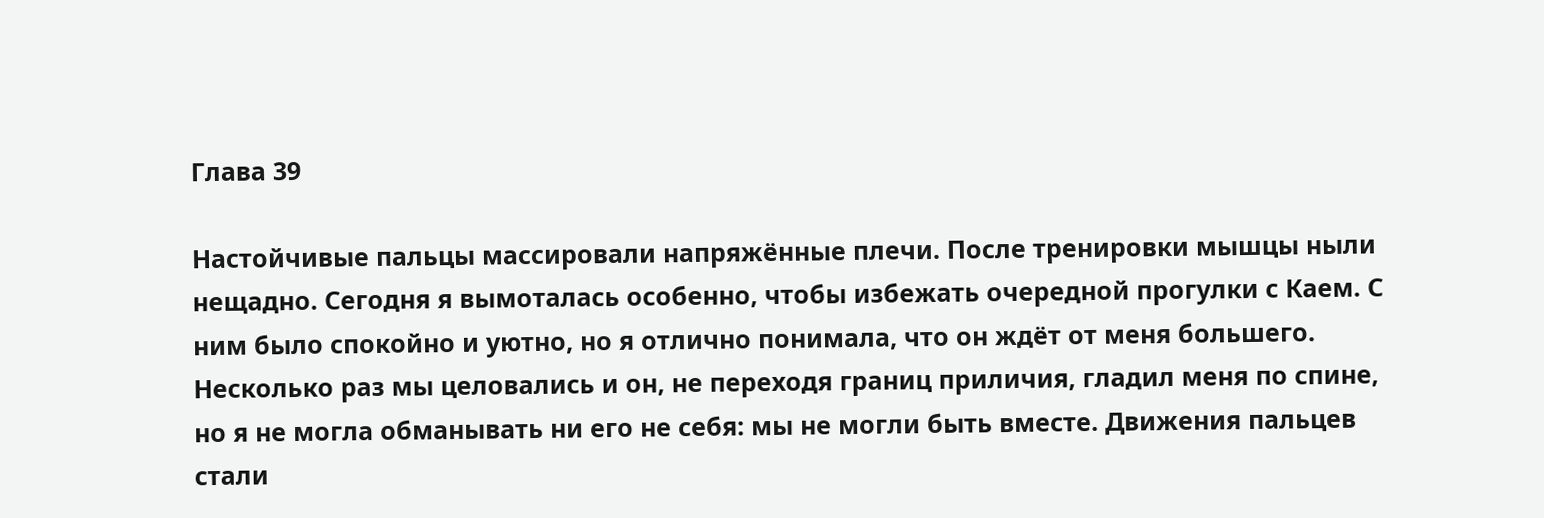Глава 39

Настойчивые пальцы массировали напряжённые плечи. После тренировки мышцы ныли нещадно. Сегодня я вымоталась особенно, чтобы избежать очередной прогулки с Каем. С ним было спокойно и уютно, но я отлично понимала, что он ждёт от меня большего. Несколько раз мы целовались и он, не переходя границ приличия, гладил меня по спине, но я не могла обманывать ни его не себя: мы не могли быть вместе. Движения пальцев стали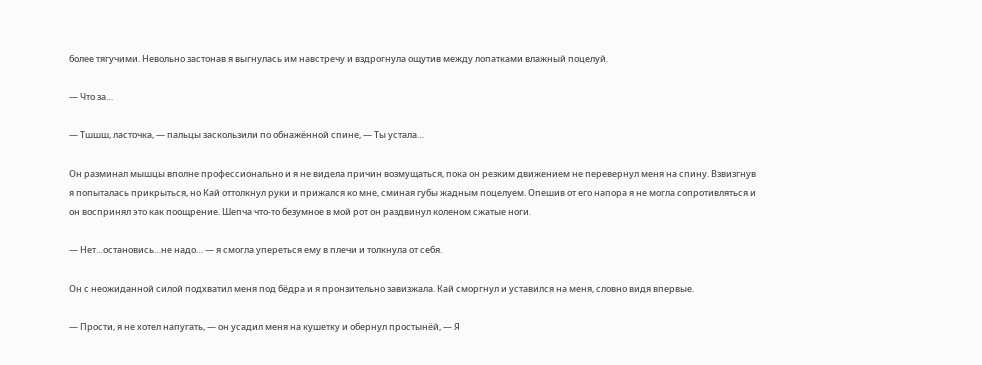более тягучими. Невольно застонав я выгнулась им навстречу и вздрогнула ощутив между лопатками влажный поцелуй.

— Что за…

— Тшшш, ласточка, — пальцы заскользили по обнажённой спине, — Ты устала…

Он разминал мышцы вполне профессионально и я не видела причин возмущаться, пока он резким движением не перевернул меня на спину. Взвизгнув я попыталась прикрыться, но Кай оттолкнул руки и прижался ко мне, сминая губы жадным поцелуем. Опешив от его напора я не могла сопротивляться и он воспринял это как поощрение. Шепча что-то безумное в мой рот он раздвинул коленом сжатые ноги.

— Нет…остановись…не надо… — я смогла упереться ему в плечи и толкнула от себя.

Он с неожиданной силой подхватил меня под бёдра и я пронзительно завизжала. Кай сморгнул и уставился на меня, словно видя впервые.

— Прости, я не хотел напугать, — он усадил меня на кушетку и обернул простынёй, — Я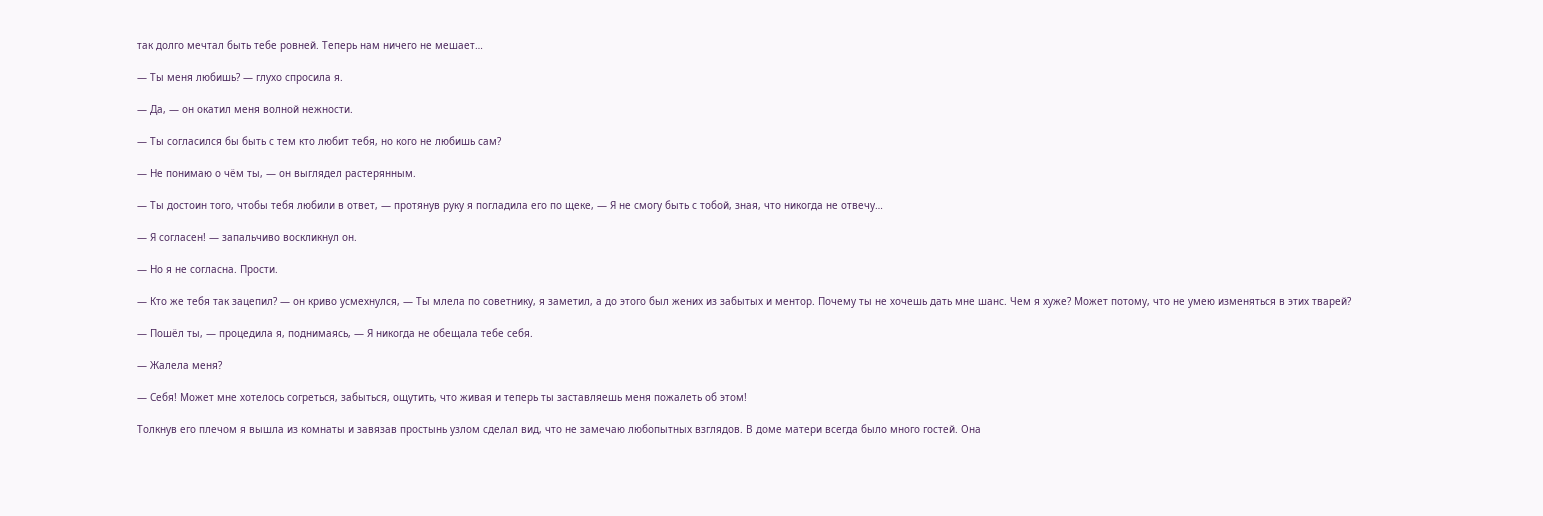так долго мечтал быть тебе ровней. Теперь нам ничего не мешает…

— Ты меня любишь? — глухо спросила я.

— Да, — он окатил меня волной нежности.

— Ты согласился бы быть с тем кто любит тебя, но кого не любишь сам?

— Не понимаю о чём ты, — он выглядел растерянным.

— Ты достоин того, чтобы тебя любили в ответ, — протянув руку я погладила его по щеке, — Я не смогу быть с тобой, зная, что никогда не отвечу…

— Я согласен! — запальчиво воскликнул он.

— Но я не согласна. Прости.

— Кто же тебя так зацепил? — он криво усмехнулся, — Ты млела по советнику, я заметил, а до этого был жених из забытых и ментор. Почему ты не хочешь дать мне шанс. Чем я хуже? Может потому, что не умею изменяться в этих тварей?

— Пошёл ты, — процедила я, поднимаясь, — Я никогда не обещала тебе себя.

— Жалела меня?

— Себя! Может мне хотелось согреться, забыться, ощутить, что живая и теперь ты заставляешь меня пожалеть об этом!

Толкнув его плечом я вышла из комнаты и завязав простынь узлом сделал вид, что не замечаю любопытных взглядов. В доме матери всегда было много гостей. Она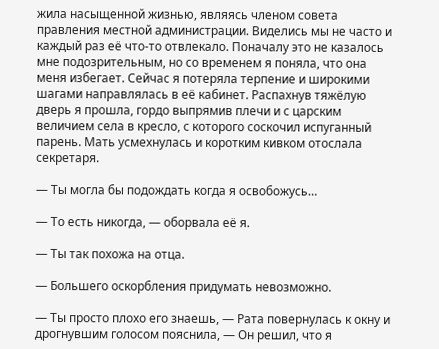жила насыщенной жизнью, являясь членом совета правления местной администрации. Виделись мы не часто и каждый раз её что-то отвлекало. Поначалу это не казалось мне подозрительным, но со временем я поняла, что она меня избегает. Сейчас я потеряла терпение и широкими шагами направлялась в её кабинет. Распахнув тяжёлую дверь я прошла, гордо выпрямив плечи и с царским величием села в кресло, с которого соскочил испуганный парень. Мать усмехнулась и коротким кивком отослала секретаря.

— Ты могла бы подождать когда я освобожусь…

— То есть никогда, — оборвала её я.

— Ты так похожа на отца.

— Большего оскорбления придумать невозможно.

— Ты просто плохо его знаешь, — Рата повернулась к окну и дрогнувшим голосом пояснила, — Он решил, что я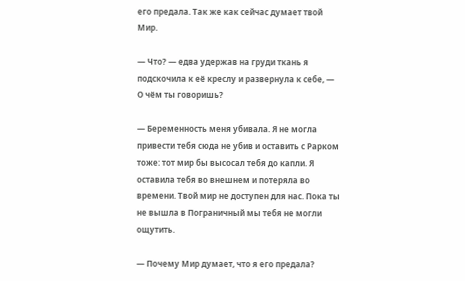его предала. Так же как сейчас думает твой Мир.

— Что? — едва удержав на груди ткань я подскочила к её креслу и развернула к себе, — О чём ты говоришь?

— Беременность меня убивала. Я не могла привести тебя сюда не убив и оставить с Рарком тоже: тот мир бы высосал тебя до капли. Я оставила тебя во внешнем и потеряла во времени. Твой мир не доступен для нас. Пока ты не вышла в Пограничный мы тебя не могли ощутить.

— Почему Мир думает, что я его предала?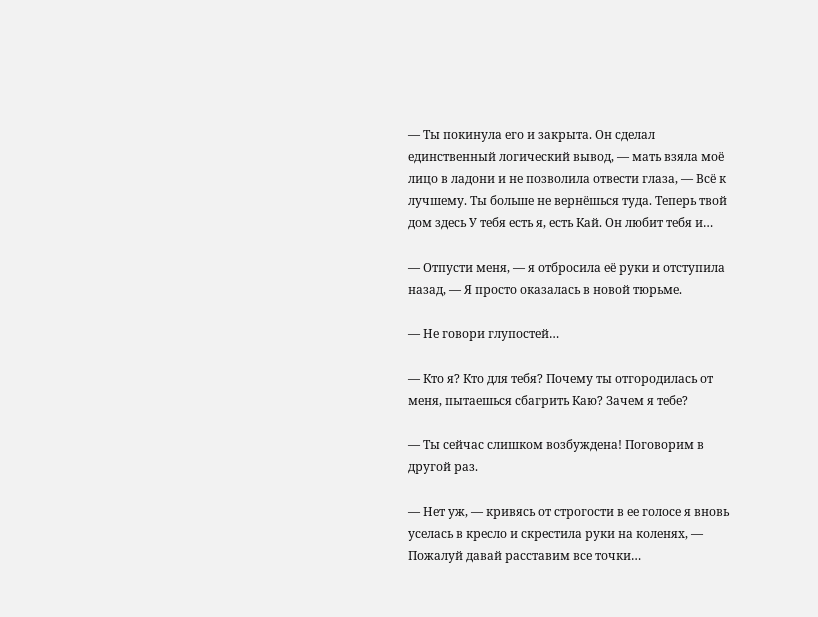— Ты покинула его и закрыта. Он сделал единственный логический вывод, — мать взяла моё лицо в ладони и не позволила отвести глаза, — Всё к лучшему. Ты больше не вернёшься туда. Теперь твой дом здесь У тебя есть я, есть Кай. Он любит тебя и…

— Отпусти меня, — я отбросила её руки и отступила назад, — Я просто оказалась в новой тюрьме.

— Не говори глупостей…

— Кто я? Кто для тебя? Почему ты отгородилась от меня, пытаешься сбагрить Каю? Зачем я тебе?

— Ты сейчас слишком возбуждена! Поговорим в другой раз.

— Нет уж, — кривясь от строгости в ее голосе я вновь уселась в кресло и скрестила руки на коленях, — Пожалуй давай расставим все точки…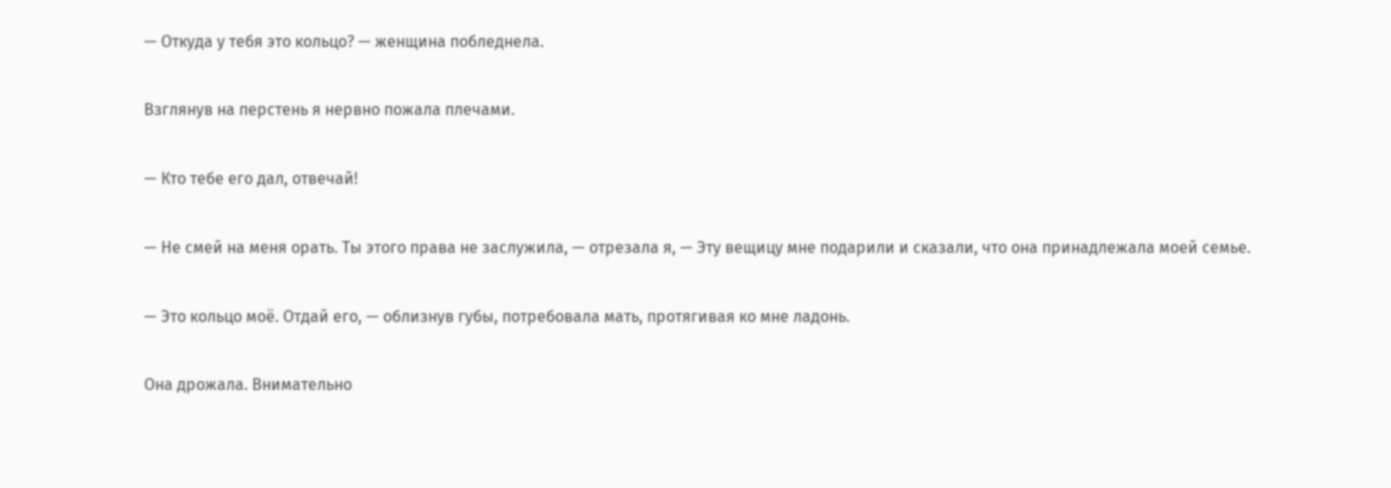— Откуда у тебя это кольцо? — женщина побледнела.

Взглянув на перстень я нервно пожала плечами.

— Кто тебе его дал, отвечай!

— Не смей на меня орать. Ты этого права не заслужила, — отрезала я, — Эту вещицу мне подарили и сказали, что она принадлежала моей семье.

— Это кольцо моё. Отдай его, — облизнув губы, потребовала мать, протягивая ко мне ладонь.

Она дрожала. Внимательно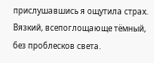прислушавшись я ощутила страх. Вязкий, всепоглощающе тёмный, без проблесков света.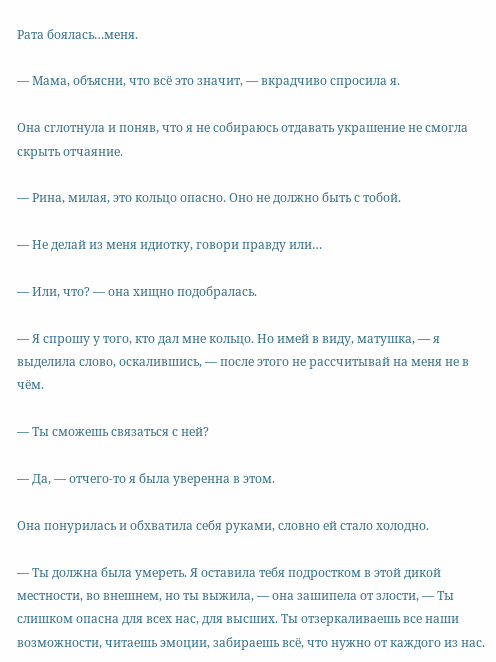Рата боялась…меня.

— Мама, объясни, что всё это значит, — вкрадчиво спросила я.

Она сглотнула и поняв, что я не собираюсь отдавать украшение не смогла скрыть отчаяние.

— Рина, милая, это кольцо опасно. Оно не должно быть с тобой.

— Не делай из меня идиотку, говори правду или…

— Или, что? — она хищно подобралась.

— Я спрошу у того, кто дал мне кольцо. Но имей в виду, матушка, — я выделила слово, оскалившись, — после этого не рассчитывай на меня не в чём.

— Ты сможешь связаться с ней?

— Да, — отчего-то я была уверенна в этом.

Она понурилась и обхватила себя руками, словно ей стало холодно.

— Ты должна была умереть. Я оставила тебя подростком в этой дикой местности, во внешнем, но ты выжила, — она зашипела от злости, — Ты слишком опасна для всех нас, для высших. Ты отзеркаливаешь все наши возможности, читаешь эмоции, забираешь всё, что нужно от каждого из нас.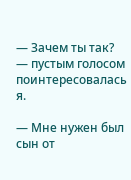— Зачем ты так? — пустым голосом поинтересовалась я.

— Мне нужен был сын от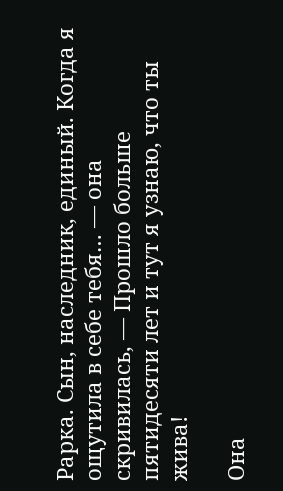Рарка. Сын, наследник, единый. Когда я ощутила в себе тебя… — она скривилась, — Прошло больше пятидесяти лет и тут я узнаю, что ты жива!

Она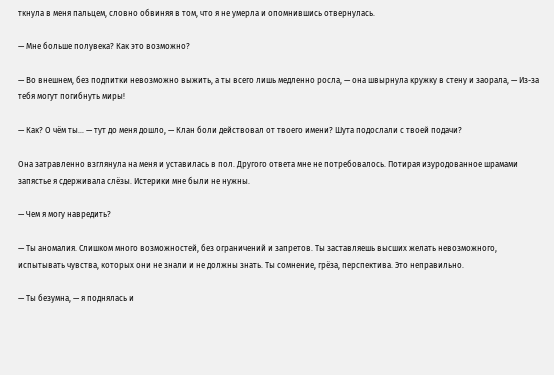ткнула в меня пальцем, словно обвиняя в том, что я не умерла и опомнившись отвернулась.

— Мне больше полувека? Как это возможно?

— Во внешнем, без подпитки невозможно выжить, а ты всего лишь медленно росла, — она швырнула кружку в стену и заорала, — Из-за тебя могут погибнуть миры!

— Как? О чём ты… — тут до меня дошло, — Клан боли действовал от твоего имени? Шута подослали с твоей подачи?

Она затравленно взглянула на меня и уставилась в пол. Другого ответа мне не потребовалось. Потирая изуродованное шрамами запястье я сдерживала слёзы. Истерики мне были не нужны.

— Чем я могу навредить?

— Ты аномалия. Слишком много возможностей, без ограничений и запретов. Ты заставляешь высших желать невозможного, испытывать чувства, которых они не знали и не должны знать. Ты сомнение, грёза, перспектива. Это неправильно.

— Ты безумна, — я поднялась и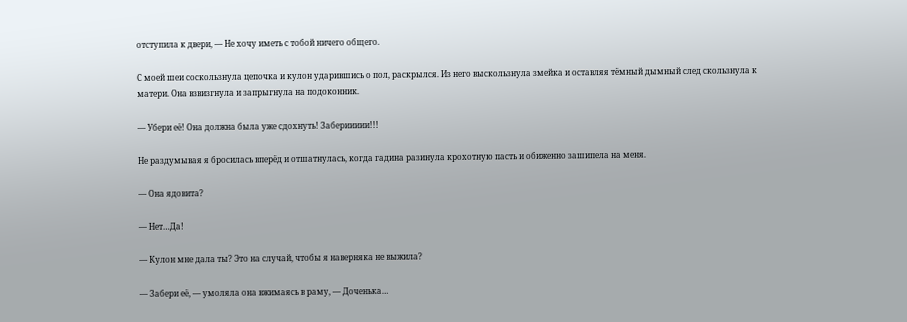отступила к двери, — Не хочу иметь с тобой ничего общего.

С моей шеи соскользнула цепочка и кулон ударившись о пол, раскрылся. Из него выскользнула змейка и оставляя тёмный дымный след скользнула к матери. Она взвизгнула и запрыгнула на подоконник.

— Убери её! Она должна была уже сдохнуть! Забериииии!!!

Не раздумывая я бросилась вперёд и отшатнулась, когда гадина разинула крохотную пасть и обиженно зашипела на меня.

— Она ядовита?

— Нет…Да!

— Кулон мне дала ты? Это на случай, чтобы я наверняка не выжила?

— Забери её, — умоляла она вжимаясь в раму, — Доченька…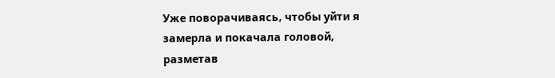Уже поворачиваясь, чтобы уйти я замерла и покачала головой, разметав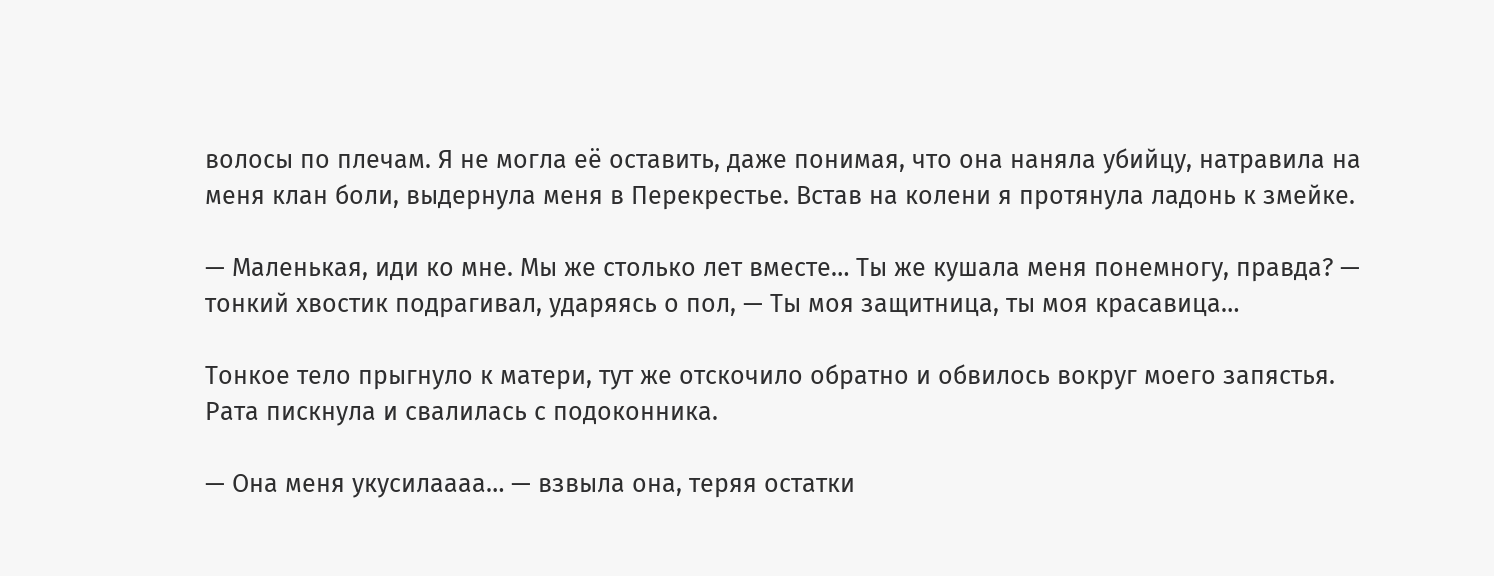волосы по плечам. Я не могла её оставить, даже понимая, что она наняла убийцу, натравила на меня клан боли, выдернула меня в Перекрестье. Встав на колени я протянула ладонь к змейке.

— Маленькая, иди ко мне. Мы же столько лет вместе… Ты же кушала меня понемногу, правда? — тонкий хвостик подрагивал, ударяясь о пол, — Ты моя защитница, ты моя красавица…

Тонкое тело прыгнуло к матери, тут же отскочило обратно и обвилось вокруг моего запястья. Рата пискнула и свалилась с подоконника.

— Она меня укусилаааа… — взвыла она, теряя остатки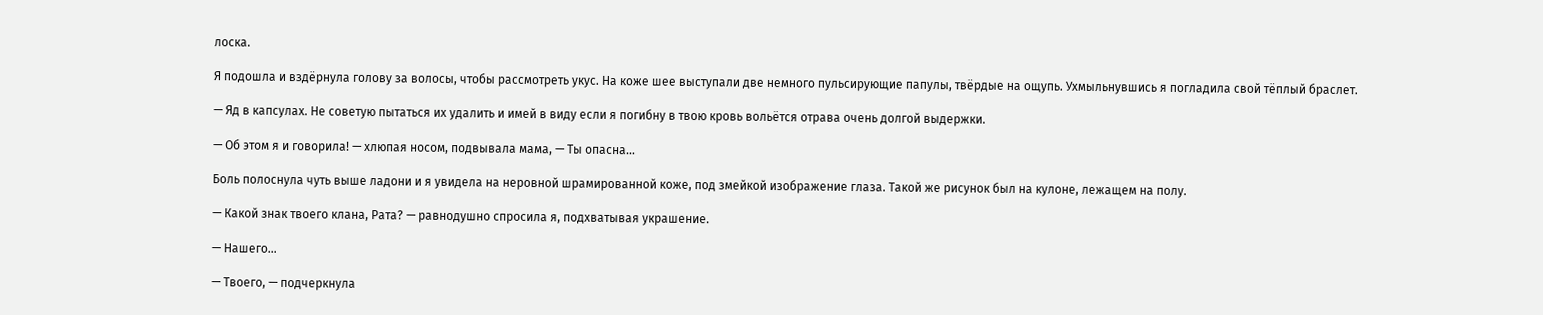лоска.

Я подошла и вздёрнула голову за волосы, чтобы рассмотреть укус. На коже шее выступали две немного пульсирующие папулы, твёрдые на ощупь. Ухмыльнувшись я погладила свой тёплый браслет.

— Яд в капсулах. Не советую пытаться их удалить и имей в виду если я погибну в твою кровь вольётся отрава очень долгой выдержки.

— Об этом я и говорила! — хлюпая носом, подвывала мама, — Ты опасна…

Боль полоснула чуть выше ладони и я увидела на неровной шрамированной коже, под змейкой изображение глаза. Такой же рисунок был на кулоне, лежащем на полу.

— Какой знак твоего клана, Рата? — равнодушно спросила я, подхватывая украшение.

— Нашего…

— Твоего, — подчеркнула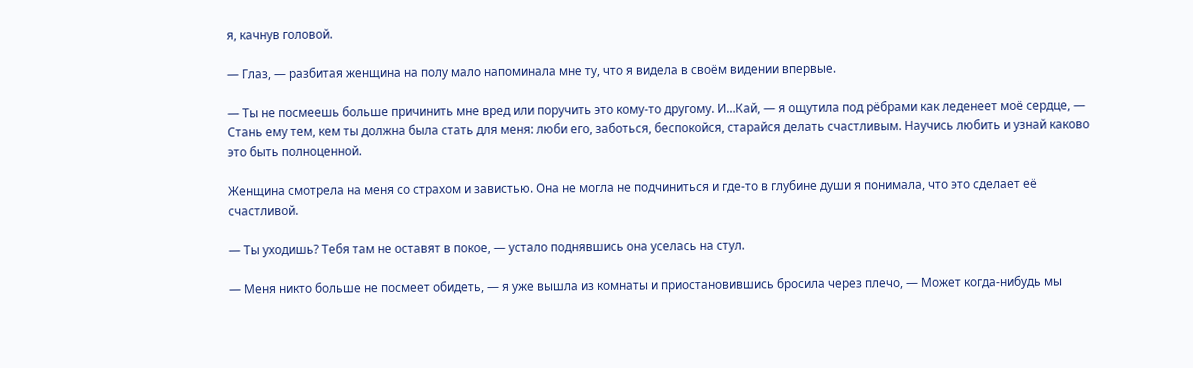я, качнув головой.

— Глаз, — разбитая женщина на полу мало напоминала мне ту, что я видела в своём видении впервые.

— Ты не посмеешь больше причинить мне вред или поручить это кому-то другому. И…Кай, — я ощутила под рёбрами как леденеет моё сердце, — Стань ему тем, кем ты должна была стать для меня: люби его, заботься, беспокойся, старайся делать счастливым. Научись любить и узнай каково это быть полноценной.

Женщина смотрела на меня со страхом и завистью. Она не могла не подчиниться и где-то в глубине души я понимала, что это сделает её счастливой.

— Ты уходишь? Тебя там не оставят в покое, — устало поднявшись она уселась на стул.

— Меня никто больше не посмеет обидеть, — я уже вышла из комнаты и приостановившись бросила через плечо, — Может когда-нибудь мы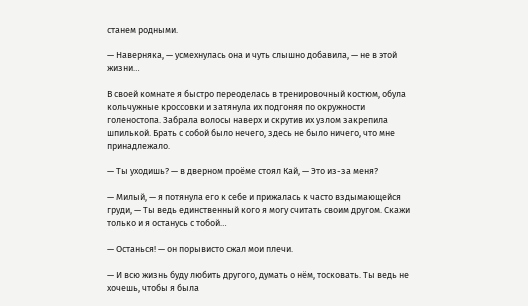станем родными.

— Наверняка, — усмехнулась она и чуть слышно добавила, — не в этой жизни…

В своей комнате я быстро переоделась в тренировочный костюм, обула кольчужные кроссовки и затянула их подгоняя по окружности голеностопа. Забрала волосы наверх и скрутив их узлом закрепила шпилькой. Брать с собой было нечего, здесь не было ничего, что мне принадлежало.

— Ты уходишь? — в дверном проёме стоял Кай, — Это из-за меня?

— Милый, — я потянула его к себе и прижалась к часто вздымающейся груди, — Ты ведь единственный кого я могу считать своим другом. Скажи только и я останусь с тобой…

— Останься! — он порывисто сжал мои плечи.

— И всю жизнь буду любить другого, думать о нём, тосковать. Ты ведь не хочешь, чтобы я была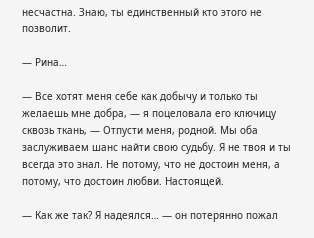несчастна. Знаю, ты единственный кто этого не позволит.

— Рина…

— Все хотят меня себе как добычу и только ты желаешь мне добра, — я поцеловала его ключицу сквозь ткань, — Отпусти меня, родной. Мы оба заслуживаем шанс найти свою судьбу. Я не твоя и ты всегда это знал. Не потому, что не достоин меня, а потому, что достоин любви. Настоящей.

— Как же так? Я надеялся… — он потерянно пожал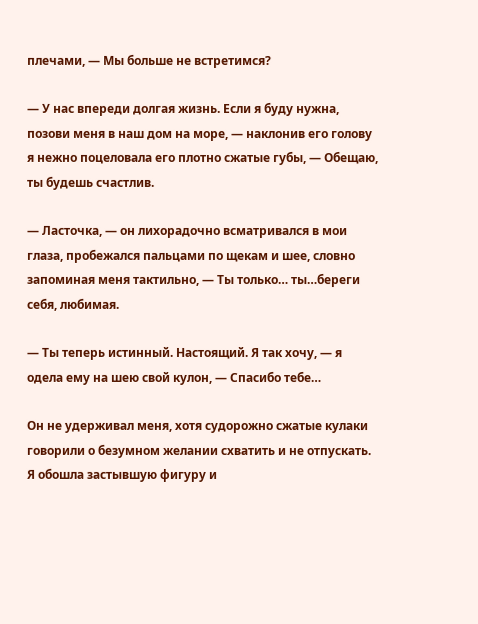плечами, — Мы больше не встретимся?

— У нас впереди долгая жизнь. Если я буду нужна, позови меня в наш дом на море, — наклонив его голову я нежно поцеловала его плотно сжатые губы, — Обещаю, ты будешь счастлив.

— Ласточка, — он лихорадочно всматривался в мои глаза, пробежался пальцами по щекам и шее, словно запоминая меня тактильно, — Ты только… ты…береги себя, любимая.

— Ты теперь истинный. Настоящий. Я так хочу, — я одела ему на шею свой кулон, — Спасибо тебе…

Он не удерживал меня, хотя судорожно сжатые кулаки говорили о безумном желании схватить и не отпускать. Я обошла застывшую фигуру и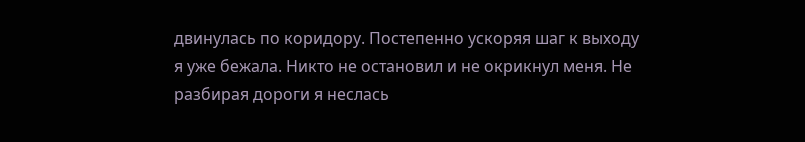двинулась по коридору. Постепенно ускоряя шаг к выходу я уже бежала. Никто не остановил и не окрикнул меня. Не разбирая дороги я неслась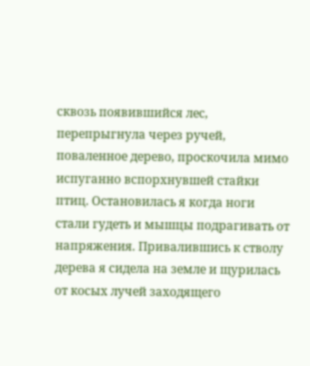сквозь появившийся лес, перепрыгнула через ручей, поваленное дерево, проскочила мимо испуганно вспорхнувшей стайки птиц. Остановилась я когда ноги стали гудеть и мышцы подрагивать от напряжения. Привалившись к стволу дерева я сидела на земле и щурилась от косых лучей заходящего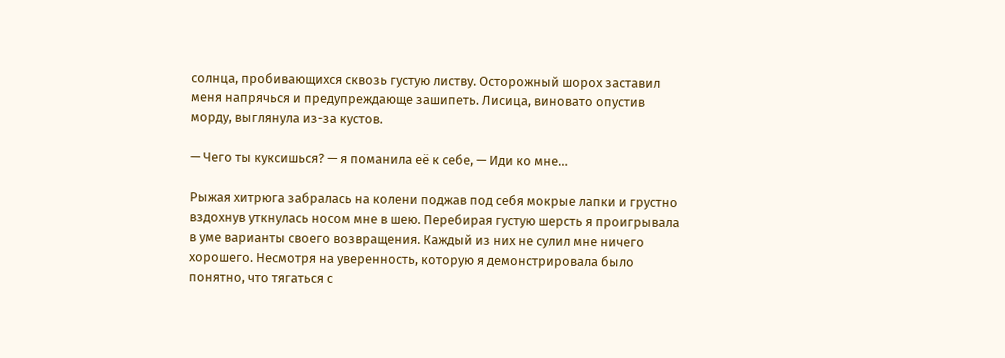солнца, пробивающихся сквозь густую листву. Осторожный шорох заставил меня напрячься и предупреждающе зашипеть. Лисица, виновато опустив морду, выглянула из-за кустов.

— Чего ты куксишься? — я поманила её к себе, — Иди ко мне…

Рыжая хитрюга забралась на колени поджав под себя мокрые лапки и грустно вздохнув уткнулась носом мне в шею. Перебирая густую шерсть я проигрывала в уме варианты своего возвращения. Каждый из них не сулил мне ничего хорошего. Несмотря на уверенность, которую я демонстрировала было понятно, что тягаться с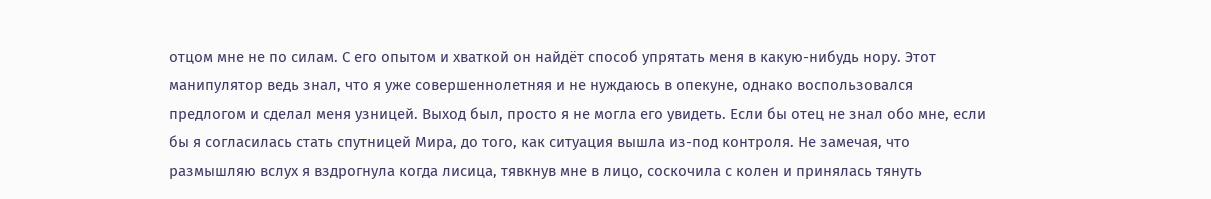отцом мне не по силам. С его опытом и хваткой он найдёт способ упрятать меня в какую-нибудь нору. Этот манипулятор ведь знал, что я уже совершеннолетняя и не нуждаюсь в опекуне, однако воспользовался предлогом и сделал меня узницей. Выход был, просто я не могла его увидеть. Если бы отец не знал обо мне, если бы я согласилась стать спутницей Мира, до того, как ситуация вышла из-под контроля. Не замечая, что размышляю вслух я вздрогнула когда лисица, тявкнув мне в лицо, соскочила с колен и принялась тянуть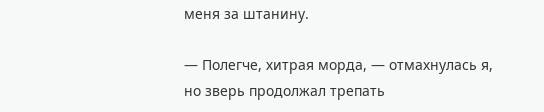меня за штанину.

— Полегче, хитрая морда, — отмахнулась я, но зверь продолжал трепать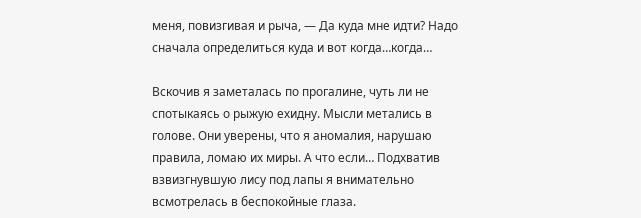меня, повизгивая и рыча, — Да куда мне идти? Надо сначала определиться куда и вот когда…когда…

Вскочив я заметалась по прогалине, чуть ли не спотыкаясь о рыжую ехидну. Мысли метались в голове. Они уверены, что я аномалия, нарушаю правила, ломаю их миры. А что если… Подхватив взвизгнувшую лису под лапы я внимательно всмотрелась в беспокойные глаза.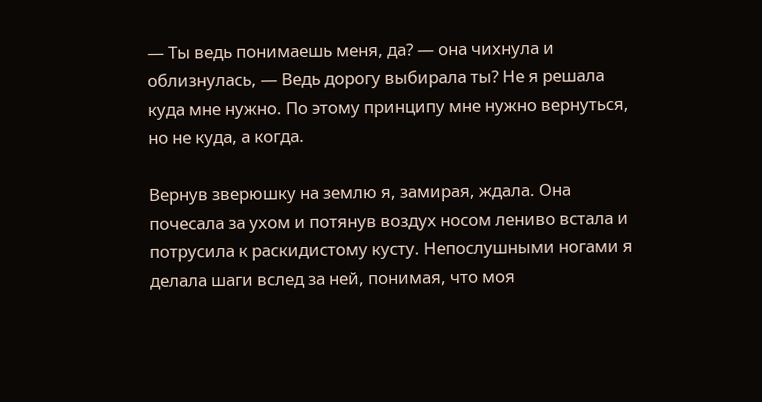— Ты ведь понимаешь меня, да? — она чихнула и облизнулась, — Ведь дорогу выбирала ты? Не я решала куда мне нужно. По этому принципу мне нужно вернуться, но не куда, а когда.

Вернув зверюшку на землю я, замирая, ждала. Она почесала за ухом и потянув воздух носом лениво встала и потрусила к раскидистому кусту. Непослушными ногами я делала шаги вслед за ней, понимая, что моя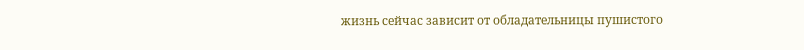жизнь сейчас зависит от обладательницы пушистого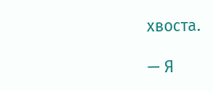хвоста.

— Я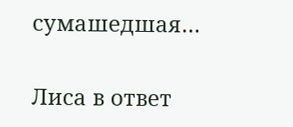сумашедшая…

Лиса в ответ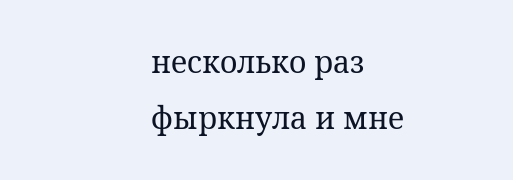несколько раз фыркнула и мне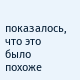показалось, что это было похоже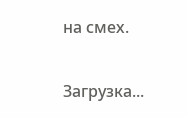на смех.

Загрузка...